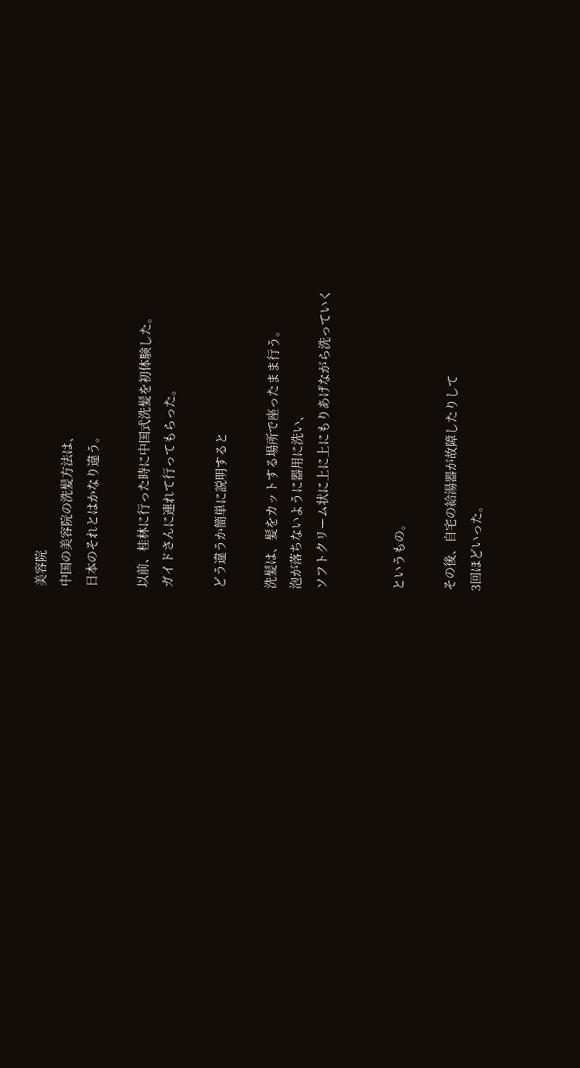美容院
中国の美容院の洗髪方法は、
日本のそれとはかなり違う。

以前、桂林に行った時に中国式洗髪を初体験した。
ガイドさんに連れて行ってもらった。

どう違うか簡単に説明すると

洗髪は、髪をカットする場所で座ったまま行う。
泡が落ちないように器用に洗い、
ソフトクリーム状に上に上にもりあげながら洗っていく


というもの。

その後、自宅の給湯器が故障したりして
3回ほどいった。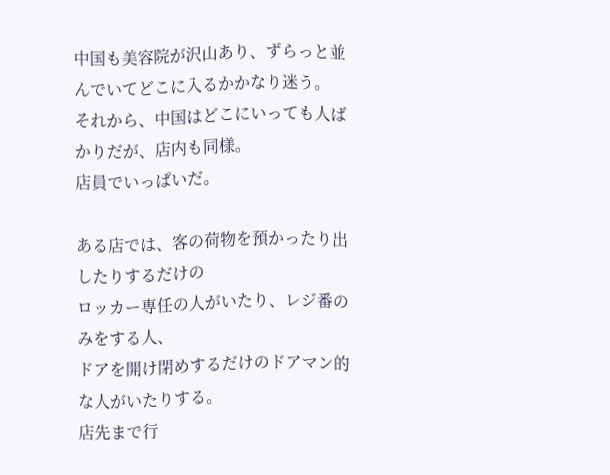中国も美容院が沢山あり、ずらっと並んでいてどこに入るかかなり迷う。
それから、中国はどこにいっても人ばかりだが、店内も同様。
店員でいっぱいだ。

ある店では、客の荷物を預かったり出したりするだけの
ロッカー専任の人がいたり、レジ番のみをする人、
ドアを開け閉めするだけのドアマン的な人がいたりする。
店先まで行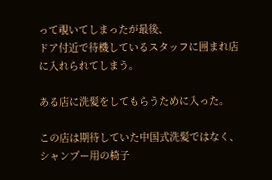って覗いてしまったが最後、
ドア付近で待機しているスタッフに囲まれ店に入れられてしまう。

ある店に洗髪をしてもらうために入った。

この店は期待していた中国式洗髪ではなく、
シャンプー用の椅子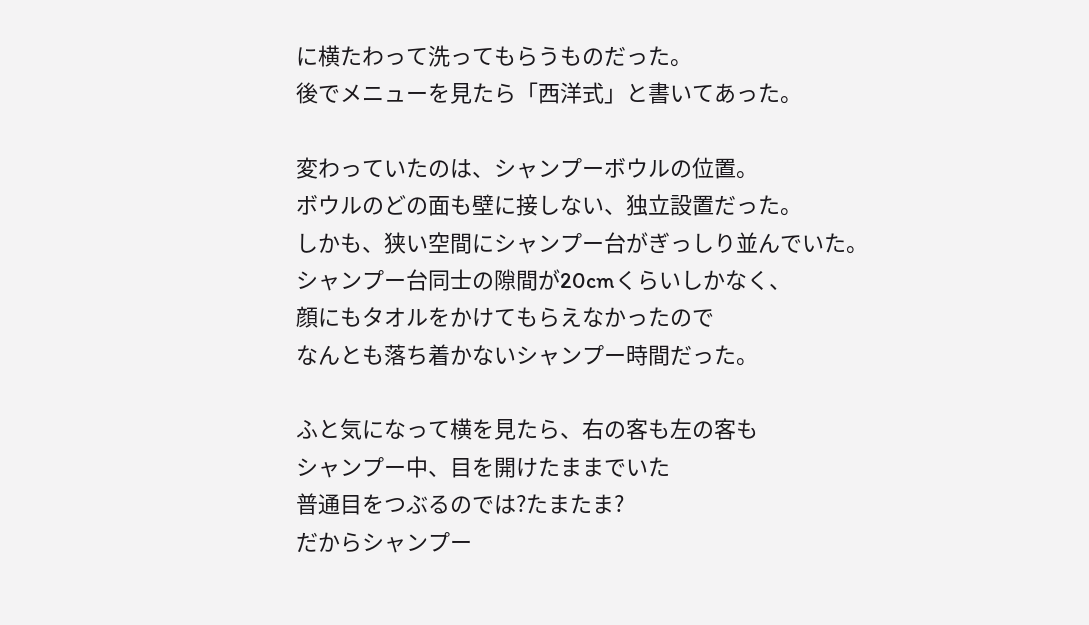に横たわって洗ってもらうものだった。
後でメニューを見たら「西洋式」と書いてあった。

変わっていたのは、シャンプーボウルの位置。
ボウルのどの面も壁に接しない、独立設置だった。
しかも、狭い空間にシャンプー台がぎっしり並んでいた。
シャンプー台同士の隙間が20cmくらいしかなく、
顔にもタオルをかけてもらえなかったので
なんとも落ち着かないシャンプー時間だった。

ふと気になって横を見たら、右の客も左の客も
シャンプー中、目を開けたままでいた
普通目をつぶるのでは?たまたま?
だからシャンプー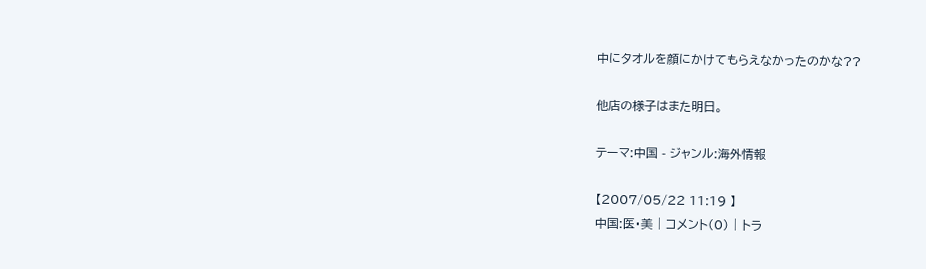中にタオルを顔にかけてもらえなかったのかな??

他店の様子はまた明日。

テーマ:中国 - ジャンル:海外情報

【2007/05/22 11:19 】
中国:医・美 | コメント(0) | トラ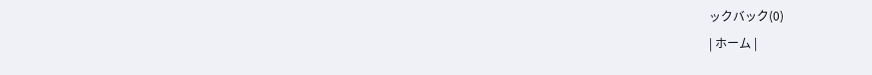ックバック(0)
| ホーム |